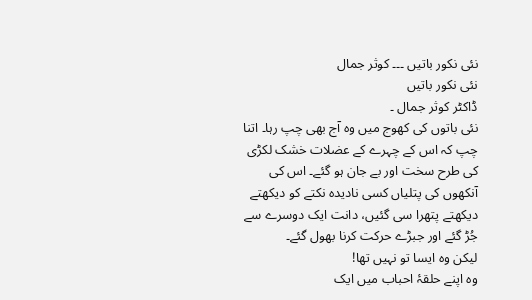نئی نکور باتیں ۔۔۔ کوثر جمال
نئی نکور باتیں
ڈاکٹر کوثر جمال ۔
نئی باتوں کی کھوج میں وہ آج بھی چپ رہا۔ اتنا چپ کہ اس کے چہرے کے عضلات خشک لکڑی کی طرح سخت اور بے جان ہو گئے۔ اس کی آنکھوں کی پتلیاں کسی نادیدہ نکتے کو دیکھتے دیکھتے پتھرا سی گئیں، دانت ایک دوسرے سے جُڑ گئے اور جبڑے حرکت کرنا بھول گئے۔
لیکن وہ ایسا تو نہیں تھا!
وہ اپنے حلقۂ احباب میں ایک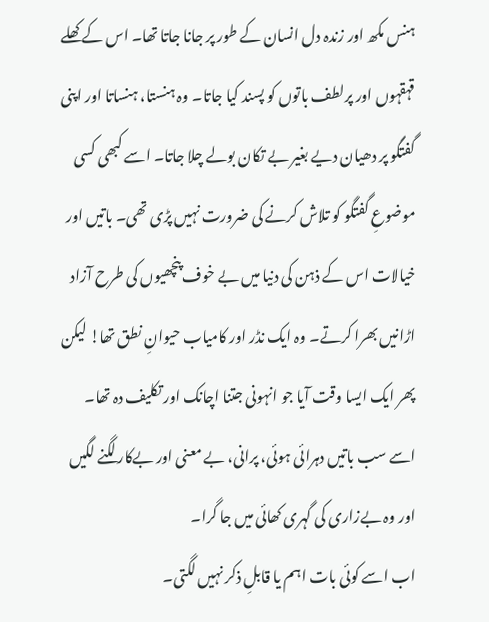ہنس مکھ اور زندہ دل انسان کے طور پر جانا جاتا تھا۔ اس کے کھلے قہقہوں اور پرلطف باتوں کو پسند کیا جاتا۔ وہ ہنستا، ہنساتا اور اپنی گفتگو پر دھیان دیے بغیر بے تکان بولے چلا جاتا۔ اسے کبھی کسی موضوعِ گفتگو کو تلاش کرنے کی ضرورت نہیں پڑی تھی۔ باتیں اور خیالات اس کے ذہن کی دنیا میں بے خوف پنچھیوں کی طرح آزاد اڑانیں بھرا کرتے۔ وہ ایک نڈر اور کامیاب حیوانِ نطق تھا! لیکن پھر ایک ایسا وقت آیا جو انہونی جتنا اچانک اور تکلیف دہ تھا۔ اسے سب باتیں دہرائی ہوئی، پرانی، بے معنی اور بےکار لگنے لگیں اور وہ بےزاری کی گہری کھائی میں جا گرا۔
اب اسے کوئی بات اہم یا قابلِ ذکر نہیں لگتی۔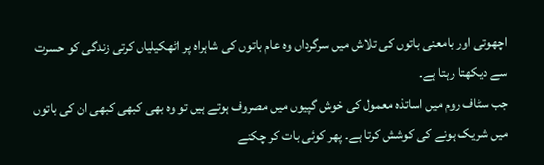اچھوتی اور بامعنی باتوں کی تلاش میں سرگرداں وہ عام باتوں کی شاہراہ پر اٹھکیلیاں کرتی زندگی کو حسرت سے دیکھتا رہتا ہے۔
جب سٹاف روم میں اساتذہ معمول کی خوش گپیوں میں مصروف ہوتے ہیں تو وہ بھی کبھی کبھی ان کی باتوں میں شریک ہونے کی کوشش کرتا ہے۔ پھر کوئی بات کر چکنے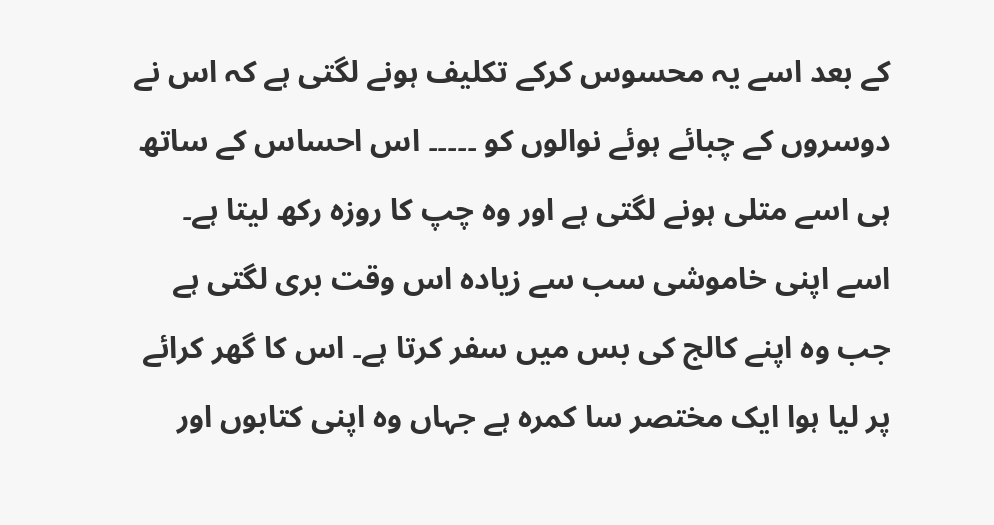کے بعد اسے یہ محسوس کرکے تکلیف ہونے لگتی ہے کہ اس نے دوسروں کے چبائے ہوئے نوالوں کو ۔۔۔۔۔ اس احساس کے ساتھ ہی اسے متلی ہونے لگتی ہے اور وہ چپ کا روزہ رکھ لیتا ہے۔
اسے اپنی خاموشی سب سے زیادہ اس وقت بری لگتی ہے جب وہ اپنے کالج کی بس میں سفر کرتا ہے۔ اس کا گھر کرائے پر لیا ہوا ایک مختصر سا کمرہ ہے جہاں وہ اپنی کتابوں اور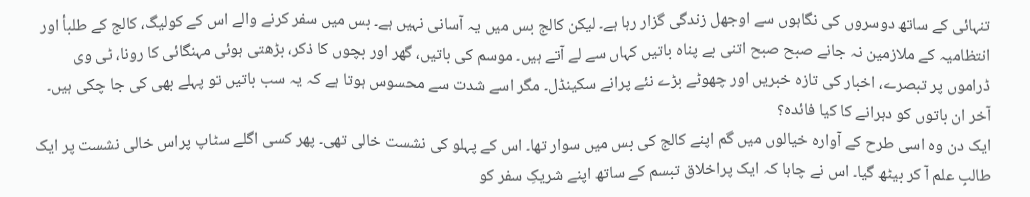تنہائی کے ساتھ دوسروں کی نگاہوں سے اوجھل زندگی گزار رہا ہے۔ لیکن کالج بس میں یہ آسانی نہیں ہے۔ بس میں سفر کرنے والے اس کے کولیگ، کالج کے طلبأ اور انتظامیہ کے ملازمین نہ جانے صبح صبح اتنی بے پناہ باتیں کہاں سے لے آتے ہیں۔ موسم کی باتیں، گھر اور بچوں کا ذکر، بڑھتی ہوئی مہنگائی کا رونا، ٹی وی ڈراموں پر تبصرے، اخبار کی تازہ خبریں اور چھوٹے بڑے نئے پرانے سکینڈل۔ مگر اسے شدت سے محسوس ہوتا ہے کہ یہ سب باتیں تو پہلے بھی کی جا چکی ہیں۔ آخر ان باتوں کو دہرانے کا کیا فائدہ؟
ایک دن وہ اسی طرح کے آوارہ خیالوں میں گم اپنے کالج کی بس میں سوار تھا۔ اس کے پہلو کی نشست خالی تھی۔ پھر کسی اگلے سٹاپ پراس خالی نشست پر ایک طالبِ علم آ کر بیٹھ گیا۔ اس نے چاہا کہ ایک پراخلاق تبسم کے ساتھ اپنے شریکِ سفر کو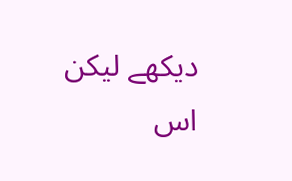دیکھے لیکن اس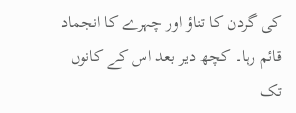کی گردن کا تناؤ اور چہرے کا انجماد قائم رہا۔ کچھ دیر بعد اس کے کانوں تک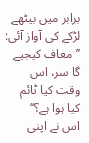برابر میں بیٹھے لڑکے کی آواز آئی:
’’معاف کیجیے گا سر، اس وقت کیا ٹائم کیا ہوا ہے؟‘‘
اس نے اپنی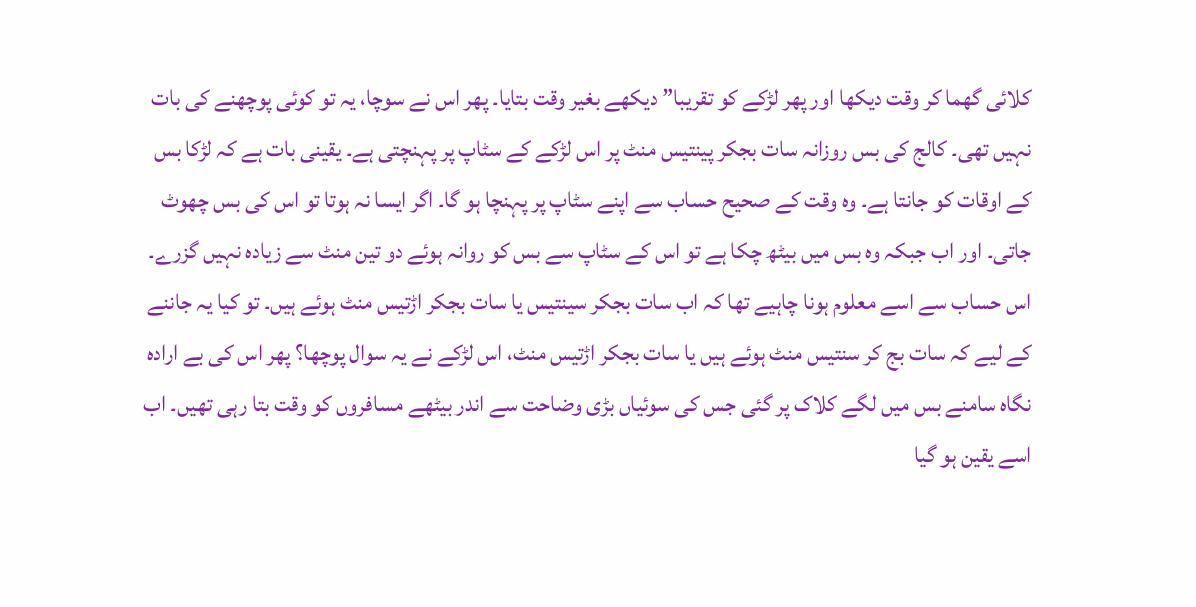کلائی گھما کر وقت دیکھا اور پھر لڑکے کو تقریبا” دیکھے بغیر وقت بتایا۔ پھر اس نے سوچا، یہ تو کوئی پوچھنے کی بات نہیں تھی۔ کالج کی بس روزانہ سات بجکر پینتیس منٹ پر اس لڑکے کے سٹاپ پر پہنچتی ہے۔ یقینی بات ہے کہ لڑکا بس کے اوقات کو جانتا ہے۔ وہ وقت کے صحیح حساب سے اپنے سٹاپ پر پہنچا ہو گا۔ اگر ایسا نہ ہوتا تو اس کی بس چھوٹ جاتی۔ اور اب جبکہ وہ بس میں بیٹھ چکا ہے تو اس کے سٹاپ سے بس کو روانہ ہوئے دو تین منٹ سے زیادہ نہیں گزرے۔ اس حساب سے اسے معلوم ہونا چاہیے تھا کہ اب سات بجکر سینتیس یا سات بجکر اڑتیس منٹ ہوئے ہیں۔ تو کیا یہ جاننے کے لیے کہ سات بج کر سنتیس منٹ ہوئے ہیں یا سات بجکر اڑتیس منٹ، اس لڑکے نے یہ سوال پوچھا؟ پھر اس کی بے ارادہ نگاہ سامنے بس میں لگے کلاک پر گئی جس کی سوئیاں بڑی وضاحت سے اندر بیٹھے مسافروں کو وقت بتا رہی تھیں۔ اب اسے یقین ہو گیا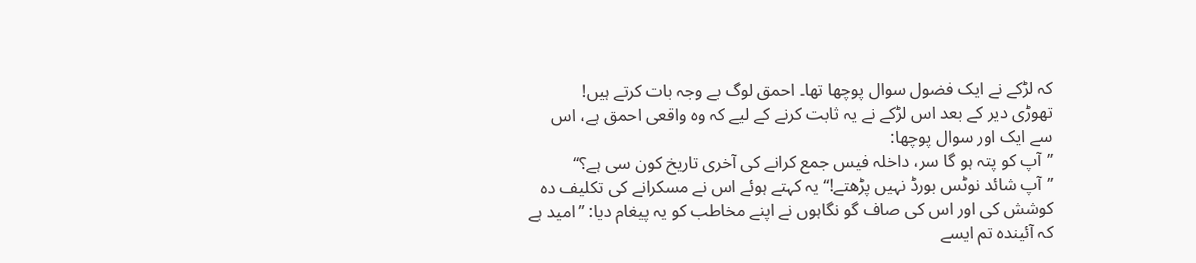کہ لڑکے نے ایک فضول سوال پوچھا تھا۔ احمق لوگ بے وجہ بات کرتے ہیں!
تھوڑی دیر کے بعد اس لڑکے نے یہ ثابت کرنے کے لیے کہ وہ واقعی احمق ہے، اس سے ایک اور سوال پوچھا:
’’آپ کو پتہ ہو گا سر، داخلہ فیس جمع کرانے کی آخری تاریخ کون سی ہے؟‘‘
’’آپ شائد نوٹس بورڈ نہیں پڑھتے!‘‘ یہ کہتے ہوئے اس نے مسکرانے کی تکلیف دہ کوشش کی اور اس کی صاف گو نگاہوں نے اپنے مخاطب کو یہ پیغام دیا: ’’امید ہے کہ آئیندہ تم ایسے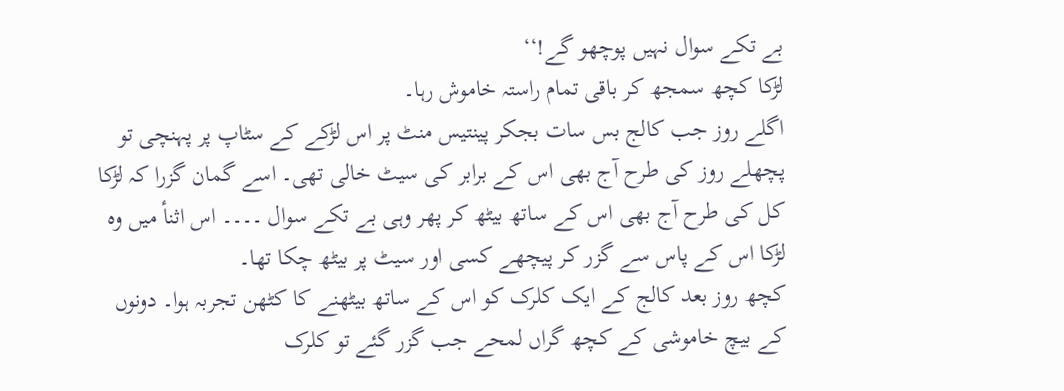بے تکے سوال نہیں پوچھو گے!‘‘
لڑکا کچھ سمجھ کر باقی تمام راستہ خاموش رہا۔
اگلے روز جب کالج بس سات بجکر پینتیس منٹ پر اس لڑکے کے سٹاپ پر پہنچی تو پچھلے روز کی طرح آج بھی اس کے برابر کی سیٹ خالی تھی۔ اسے گمان گزرا کہ لڑکا کل کی طرح آج بھی اس کے ساتھ بیٹھ کر پھر وہی بے تکے سوال ۔۔۔۔ اس اثنأ میں وہ لڑکا اس کے پاس سے گزر کر پیچھے کسی اور سیٹ پر بیٹھ چکا تھا۔
کچھ روز بعد کالج کے ایک کلرک کو اس کے ساتھ بیٹھنے کا کٹھن تجربہ ہوا۔ دونوں کے بیچ خاموشی کے کچھ گراں لمحے جب گزر گئے تو کلرک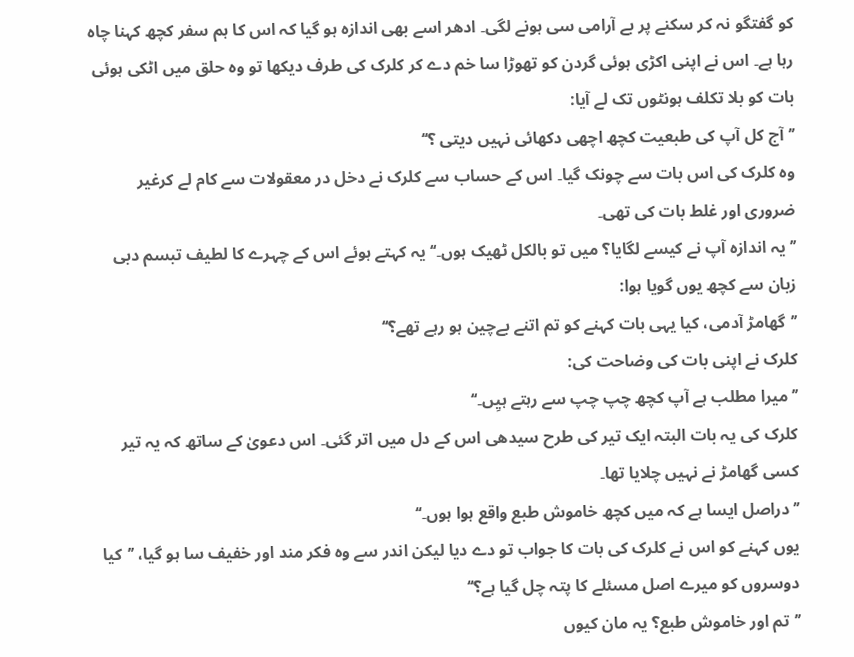کو گفتگو نہ کر سکنے پر بے آرامی سی ہونے لگی۔ ادھر اسے بھی اندازہ ہو گیا کہ اس کا ہم سفر کچھ کہنا چاہ رہا ہے۔ اس نے اپنی اکڑی ہوئی گردن کو تھوڑا سا خم دے کر کلرک کی طرف دیکھا تو وہ حلق میں اٹکی ہوئی بات کو بلا تکلف ہونٹوں تک لے آیا:
’’آج کل آپ کی طبعیت کچھ اچھی دکھائی نہیں دیتی ؟‘‘
وہ کلرک کی اس بات سے چونک گیا۔ اس کے حساب سے کلرک نے دخل در معقولات سے کام لے کرغیر ضروری اور غلط بات کی تھی۔
’’یہ اندازہ آپ نے کیسے لگایا؟ میں تو بالکل ٹھیک ہوں۔‘‘ یہ کہتے ہوئے اس کے چہرے کا لطیف تبسم دبی زبان سے کچھ یوں گویا ہوا:
’’گھامڑ آدمی، کیا یہی بات کہنے کو تم اتنے بےچین ہو رہے تھے؟‘‘
کلرک نے اپنی بات کی وضاحت کی:
’’میرا مطلب ہے آپ کچھ چپ چپ سے رہتے ہیِں۔‘‘
کلرک کی یہ بات البتہ ایک تیر کی طرح سیدھی اس کے دل میں اتر گئی۔ اس دعویٰ کے ساتھ کہ یہ تیر کسی گھامڑ نے نہیں چلایا تھا۔
’’دراصل ایسا ہے کہ میں کچھ خاموش طبع واقع ہوا ہوں۔‘‘
یوں کہنے کو اس نے کلرک کی بات کا جواب تو دے دیا لیکن اندر سے وہ فکر مند اور خفیف سا ہو گیا، ’’کیا دوسروں کو میرے اصل مسئلے کا پتہ چل گیا ہے؟‘‘
’’تم اور خاموش طبع؟ یہ مان کیوں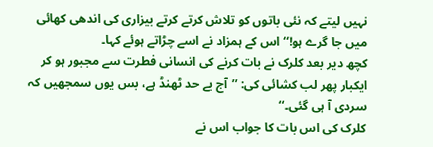نہیں لیتے کہ نئی باتوں کو تلاش کرتے کرتے بیزاری کی اندھی کھائی میں جا گرے ہو!‘‘ اس کے ہمزاد نے اسے چڑاتے ہوئے کہا۔
کچھ دیر بعد کلرک نے بات کرنے کی انسانی فطرت سے مجبور ہو کر ایکبار پھر لب کشائی کی: ’’آج بے حد ٹھنڈ ہے، بس یوں سمجھیں کہ سردی آ ہی گئی۔‘‘
کلرک کی اس بات کا جواب اس نے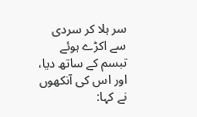سر ہلا کر سردی سے اکڑے ہوئے تبسم کے ساتھ دیا، اور اس کی آنکھوں نے کہا: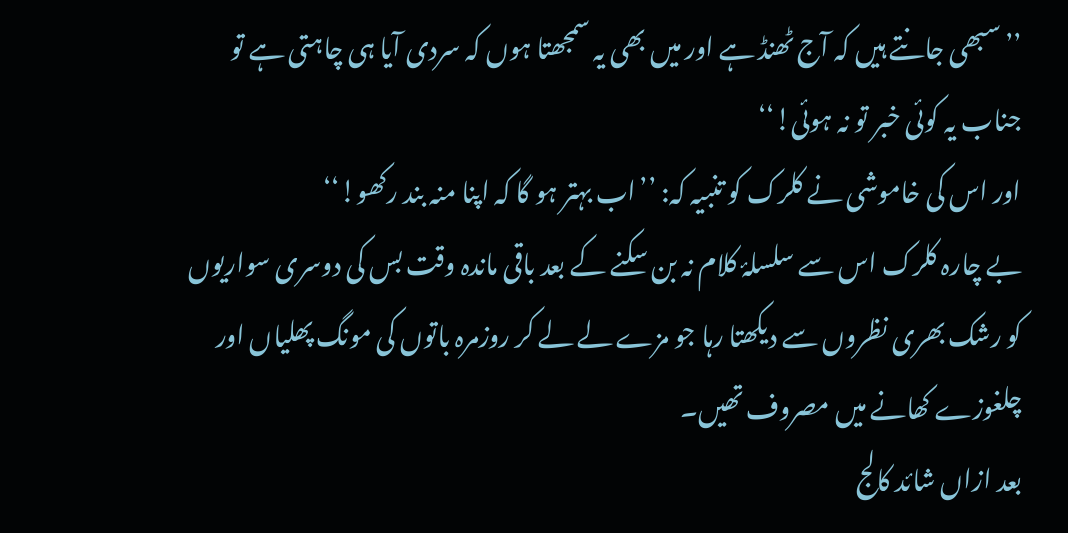’’سبھی جانتے ہیں کہ آج ٹھنڈ ہے اور میں بھی یہ سمجھتا ہوں کہ سردی آیا ہی چاہتی ہے تو جناب یہ کوئی خبر تو نہ ہوئی!‘‘
اور اس کی خاموشی نے کلرک کو تنبیہ کہ: ’’اب بہتر ہو گا کہ اپنا منہ بند رکھو!‘‘
بے چارہ کلرک اس سے سلسلۂ کلام نہ بن سکنے کے بعد باقی ماندہ وقت بس کی دوسری سواریوں کو رشک بھری نظروں سے دیکھتا رہا جو مزے لے لے کر روزمرہ باتوں کی مونگ پھلیاں اور چلغوزے کھانے میں مصروف تھیں۔
بعد ازاں شائد کالج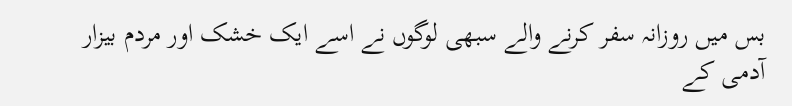بس میں روزانہ سفر کرنے والے سبھی لوگوں نے اسے ایک خشک اور مردم بیزار آدمی کے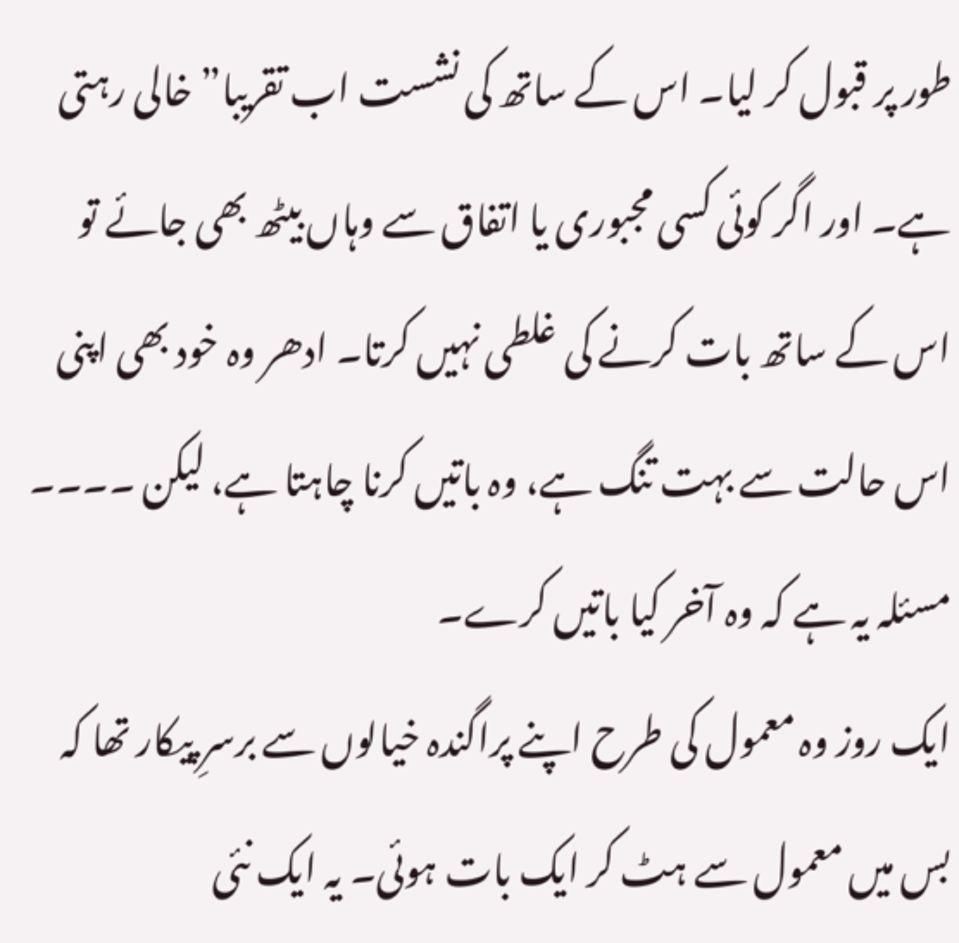طور پر قبول کر لیا۔ اس کے ساتھ کی نشست اب تقریبا” خالی رہتی ہے۔ اور اگر کوئی کسی مجبوری یا اتفاق سے وہاں بیٹھ بھی جائے تو اس کے ساتھ بات کرنے کی غلطی نہیں کرتا۔ ادھر وہ خود بھی اپنی اس حالت سے بہت تنگ ہے، وہ باتیں کرنا چاہتا ہے، لیکن ۔۔۔۔ مسئلہ یہ ہے کہ وہ آخر کیا باتیں کرے۔
ایک روز وہ معمول کی طرح اپنے پراگندہ خیالوں سے برسرِ پیکار تھا کہ بس میں معمول سے ہٹ کر ایک بات ہوئی۔ یہ ایک نئی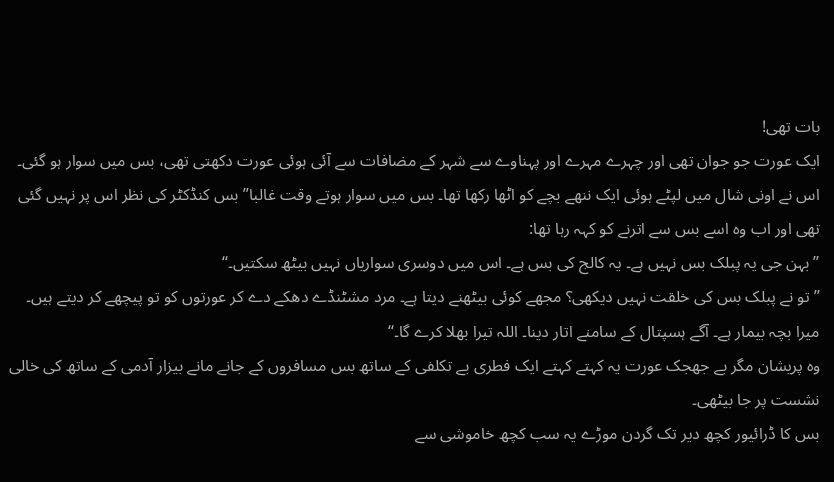بات تھی!
ایک عورت جو جوان تھی اور چہرے مہرے اور پہناوے سے شہر کے مضافات سے آئی ہوئی عورت دکھتی تھی، بس میں سوار ہو گئی۔ اس نے اونی شال میں لپٹے ہوئی ایک ننھے بچے کو اٹھا رکھا تھا۔ بس میں سوار ہوتے وقت غالبا” بس کنڈکٹر کی نظر اس پر نہیں گئی تھی اور اب وہ اسے بس سے اترنے کو کہہ رہا تھا:
’’بہن جی یہ پبلک بس نہیں ہے۔ یہ کالج کی بس ہے۔ اس میں دوسری سواریاں نہیں بیٹھ سکتیں۔‘‘
’’ تو نے پبلک بس کی خلقت نہیں دیکھی؟ مجھے کوئی بیٹھنے دیتا ہے۔ مرد مشٹنڈے دھکے دے کر عورتوں کو تو پیچھے کر دیتے ہیں۔ میرا بچہ بیمار ہے۔ آگے ہسپتال کے سامنے اتار دینا۔ اللہ تیرا بھلا کرے گا۔‘‘
وہ پریشان مگر بے جھجک عورت یہ کہتے کہتے ایک فطری بے تکلفی کے ساتھ بس مسافروں کے جانے مانے بیزار آدمی کے ساتھ کی خالی نشست پر جا بیٹھی۔
بس کا ڈرائیور کچھ دیر تک گردن موڑے یہ سب کچھ خاموشی سے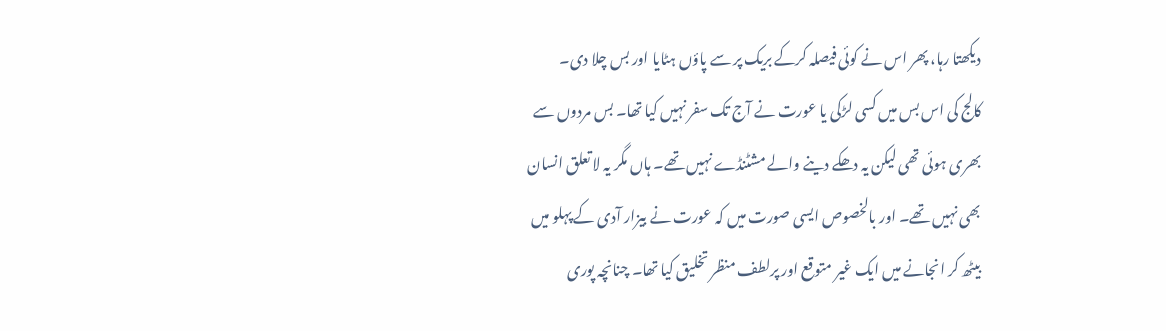دیکھتا رہا، پھر اس نے کوئی فیصلہ کرکے بریک پر سے پاؤں ہٹایا اور بس چلا دی۔
کالج کی اس بس میں کسی لڑکی یا عورت نے آج تک سفر نہیں کیا تھا۔ بس مردوں سے بھری ہوئی تھی لیکن یہ دھکے دینے والے مشٹنڈے نہیں تھے۔ ہاں مگر یہ لا تعلق انسان بھی نہیں تھے۔ اور بالخصوص ایسی صورت میں کہ عورت نے بیزار آدی کے پہلو میں بیٹھ کر انجانے میں ایک غیر متوقع اور پرلطف منظر تخلیق کیا تھا۔ چنانچہ پوری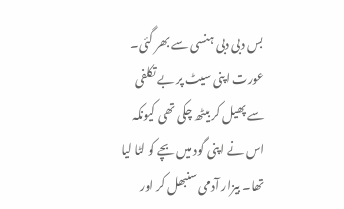بس دبی دبی ہنسی سے بھر گئی۔ عورت اپنی سیٹ پر بے تکلفی سے پھیل کر بیٹھ چکی تھی کیونکہ اس نے اپنی گود میں بچے کو لٹا لیا تھا۔ بیزار آدمی سنبھل کر اور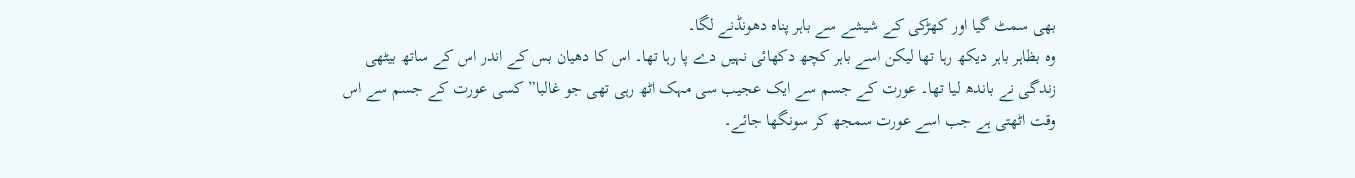بھی سمٹ گیا اور کھڑکی کے شیشے سے باہر پناہ دھونڈنے لگا۔
وہ بظاہر باہر دیکھ رہا تھا لیکن اسے باہر کچھ دکھائی نہیں دے پا رہا تھا۔ اس کا دھیان بس کے اندر اس کے ساتھ بیٹھی زندگی نے باندھ لیا تھا۔ عورت کے جسم سے ایک عجیب سی مہک اٹھ رہی تھی جو غالبا” کسی عورت کے جسم سے اس وقت اٹھتی ہے جب اسے عورت سمجھ کر سونگھا جائے۔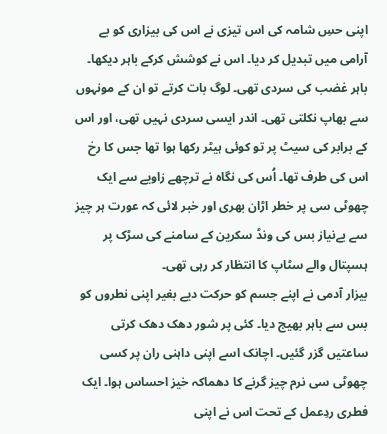اپنی حسِ شامہ کی اس تیزی نے اس کی بیزاری کو بے آرامی میں تبدیل کر دیا۔ اس نے کوشش کرکے باہر دیکھا۔ باہر غضب کی سردی تھی۔ لوگ بات کرتے تو ان کے مونہوں سے بھاپ نکلتی تھی۔ اندر ایسی سردی نہیں تھی، اور اس کے برابر کی سیٹ پر تو کوئی ہیٹر رکھا ہوا تھا جس کا رخ اس کی طرف تھا۔ اُس کی نگاہ نے ترچھے زاویے سے ایک چھوٹی سی پر خطر اڑان بھری اور خبر لائی کہ عورت ہر چیز سے بےنیاز بس کی ونڈ سکرین کے سامنے کی سڑک پر ہسپتال والے سٹاپ کا انتظار کر رہی تھی۔
بیزار آدمی نے اپنے جسم کو حرکت دیے بغیر اپنی نطروں کو بس سے باہر بھیج دیا۔ کئی پر شور دھک دھک کرتی ساعتیں گزر گئیں۔ اچانک اسے اپنی داہنی ران پر کسی چھوٹی سی نرم چیز گرنے کا دھماکہ خیز احساس ہوا۔ ایک فطری ردِعمل کے تحت اس نے اپنی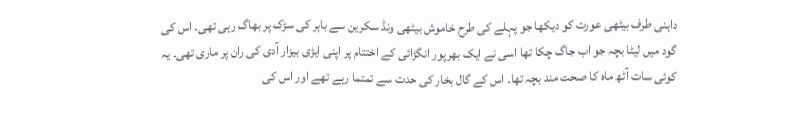داہنی طرف بیٹھی عورت کو دیکھا جو پہلے کی طرح خاموش بیٹھی ونڈ سکرین سے باہر کی سڑک پر بھاگ رہی تھی۔ اس کی گود میں لیٹا بچہ جو اب جاگ چکا تھا اسی نے ایک بھرپور انگڑائی کے اختتام پر اپنی ایڑی بیزار آدی کی ران پر ماری تھی۔ یہ کوئی سات آٹھ ماہ کا صحت مند بچہ تھا۔ اس کے گال بخار کی حدت سے تمتما رہے تھے اور اس کی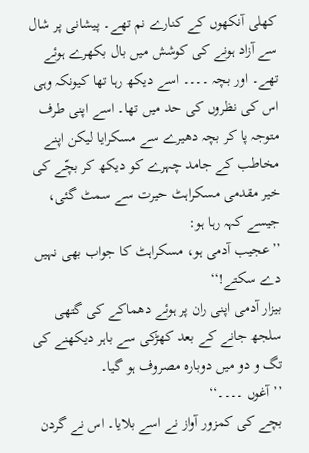کھلی آنکھوں کے کنارے نم تھے۔ پیشانی پر شال سے آزاد ہونے کی کوشش میں بال بکھرے ہوئے تھے۔ اور بچہ ۔۔۔۔ اسے دیکھ رہا تھا کیونکہ وہی اس کی نظروں کی حد میں تھا۔ اسے اپنی طرف متوجہ پا کر بچہ دھیرے سے مسکرایا لیکن اپنے مخاطب کے جامد چہرے کو دیکھ کر بچّے کی خیر مقدمی مسکراہٹ حیرت سے سمٹ گئی، جیسے کہہ رہا ہو:
’’عجیب آدمی ہو، مسکراہٹ کا جواب بھی نہیں دے سکتے!‘‘
بیزار آدمی اپنی ران پر ہوئے دھماکے کی گتھی سلجھ جانے کے بعد کھڑکی سے باہر دیکھنے کی تگ و دو میں دوبارہ مصروف ہو گیا۔
’’آغوں ۔۔۔۔‘‘
بچے کی کمزور آواز نے اسے بلایا۔ اس نے گردن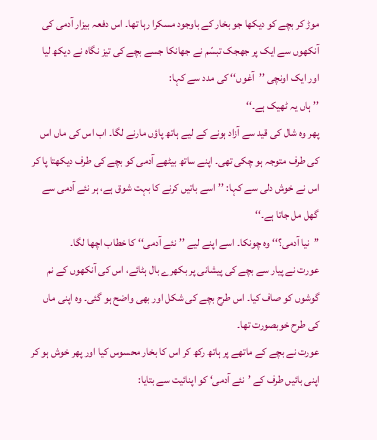موڑ کر بچے کو دیکھا جو بخار کے باوجود مسکرا رہا تھا۔ اس دفعہ بیزار آدمی کی آنکھوں سے ایک پر جھجک تبسّم نے جھانکا جسے بچے کی تیز نگاہ نے دیکھ لیا اور ایک اونچی ’’آغوں‘‘ کی مدد سے کہا:
’’ہاں یہ ٹھیک ہے۔‘‘
پھر وہ شال کی قید سے آزاد ہونے کے لیے ہاتھ پاؤں مارنے لگا۔ اب اس کی ماں اس کی طرف متوجہ ہو چکی تھی۔ اپنے ساتھ بیٹھے آدمی کو بچے کی طرف دیکھتا پا کر اس نے خوش دلی سے کہا: ’’اسے باتیں کرنے کا بہت شوق ہے، ہر نئے آدمی سے گھل مل جاتا ہے۔‘‘
’’نیا آدمی؟‘‘ وہ چونکا۔ اسے اپنے لیے ’’نئے آدمی‘‘ کا خطاب اچھا لگا۔
عورت نے پیار سے بچے کی پیشانی پر بکھرے بال ہٹائے، اس کی آنکھوں کے نم گوشوں کو صاف کیا۔ اس طرح بچے کی شکل اور بھی واضح ہو گئی۔ وہ اپنی ماں کی طرح خوبصورت تھا۔
عورت نے بچے کے ماتھے پر ہاتھ رکھ کر اس کا بخار محسوس کیا اور پھر خوش ہو کر اپنی بائیں طرف کے ’نئے آدمی‘ کو اپنائیت سے بتایا: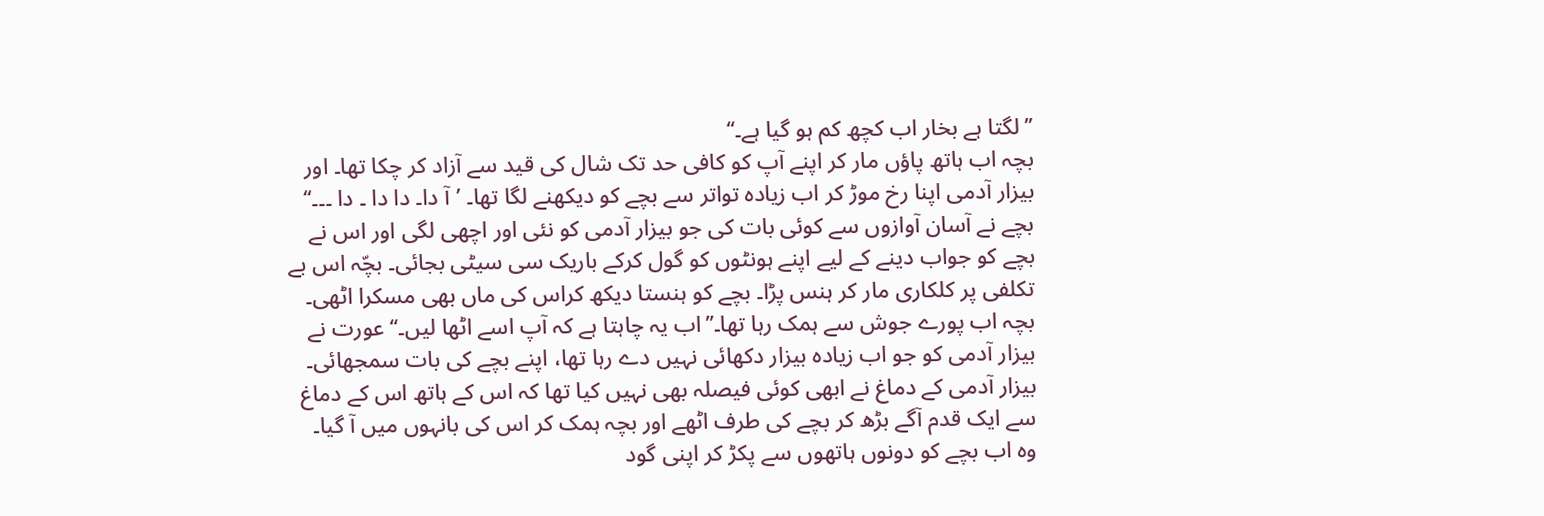’’لگتا ہے بخار اب کچھ کم ہو گیا ہے۔‘‘
بچہ اب ہاتھ پاؤں مار کر اپنے آپ کو کافی حد تک شال کی قید سے آزاد کر چکا تھا۔ اور بیزار آدمی اپنا رخ موڑ کر اب زیادہ تواتر سے بچے کو دیکھنے لگا تھا۔ ’آ دا۔ دا دا ۔ دا ۔۔۔‘‘
بچے نے آسان آوازوں سے کوئی بات کی جو بیزار آدمی کو نئی اور اچھی لگی اور اس نے بچے کو جواب دینے کے لیے اپنے ہونٹوں کو گول کرکے باریک سی سیٹی بجائی۔ بچّہ اس بے تکلفی پر کلکاری مار کر ہنس پڑا۔ بچے کو ہنستا دیکھ کراس کی ماں بھی مسکرا اٹھی۔ بچہ اب پورے جوش سے ہمک رہا تھا۔’’اب یہ چاہتا ہے کہ آپ اسے اٹھا لیں۔‘‘ عورت نے بیزار آدمی کو جو اب زیادہ بیزار دکھائی نہیں دے رہا تھا، اپنے بچے کی بات سمجھائی۔
بیزار آدمی کے دماغ نے ابھی کوئی فیصلہ بھی نہیں کیا تھا کہ اس کے ہاتھ اس کے دماغ سے ایک قدم آگے بڑھ کر بچے کی طرف اٹھے اور بچہ ہمک کر اس کی بانہوں میں آ گیا۔
وہ اب بچے کو دونوں ہاتھوں سے پکڑ کر اپنی گود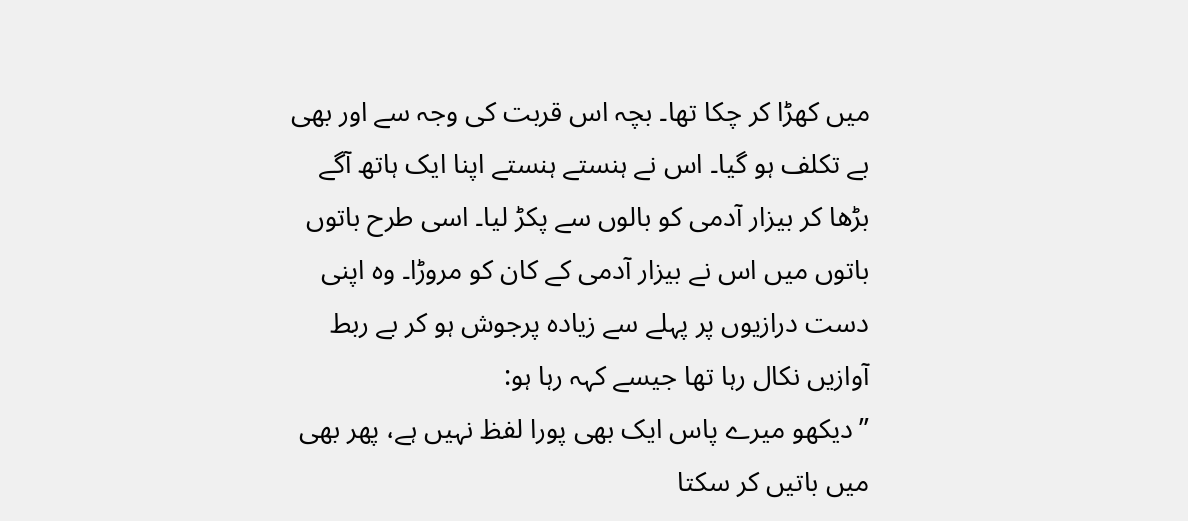میں کھڑا کر چکا تھا۔ بچہ اس قربت کی وجہ سے اور بھی بے تکلف ہو گیا۔ اس نے ہنستے ہنستے اپنا ایک ہاتھ آگے بڑھا کر بیزار آدمی کو بالوں سے پکڑ لیا۔ اسی طرح باتوں باتوں میں اس نے بیزار آدمی کے کان کو مروڑا۔ وہ اپنی دست درازیوں پر پہلے سے زیادہ پرجوش ہو کر بے ربط آوازیں نکال رہا تھا جیسے کہہ رہا ہو:
’’دیکھو میرے پاس ایک بھی پورا لفظ نہیں ہے، پھر بھی میں باتیں کر سکتا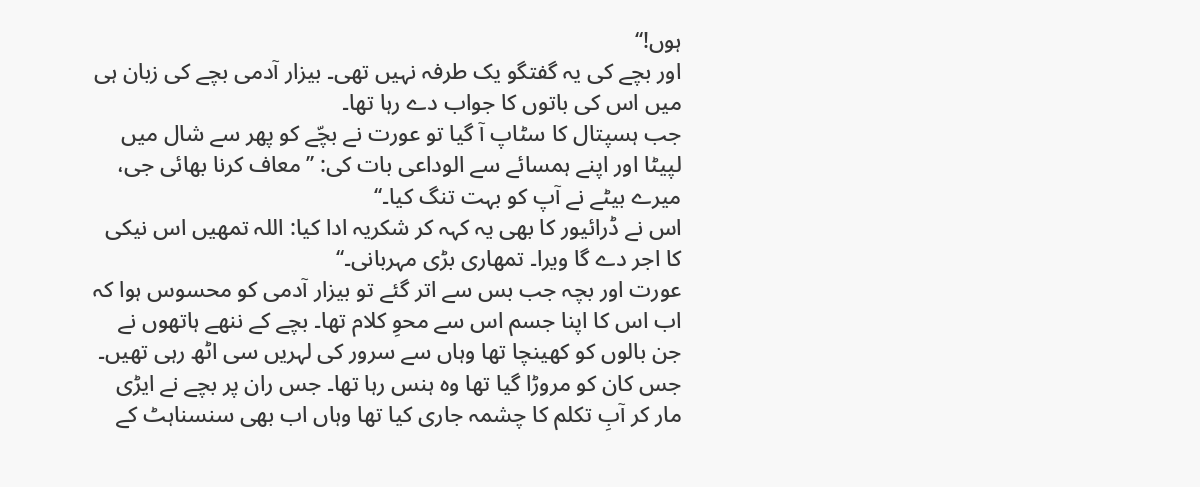ہوں!‘‘
اور بچے کی یہ گفتگو یک طرفہ نہیں تھی۔ بیزار آدمی بچے کی زبان ہی میں اس کی باتوں کا جواب دے رہا تھا۔
جب ہسپتال کا سٹاپ آ گیا تو عورت نے بچّے کو پھر سے شال میں لپیٹا اور اپنے ہمسائے سے الوداعی بات کی: ’’معاف کرنا بھائی جی، میرے بیٹے نے آپ کو بہت تنگ کیا۔‘‘
اس نے ڈرائیور کا بھی یہ کہہ کر شکریہ ادا کیا: اللہ تمھیں اس نیکی کا اجر دے گا ویرا۔ تمھاری بڑی مہربانی۔‘‘
عورت اور بچہ جب بس سے اتر گئے تو بیزار آدمی کو محسوس ہوا کہ اب اس کا اپنا جسم اس سے محوِ کلام تھا۔ بچے کے ننھے ہاتھوں نے جن بالوں کو کھینچا تھا وہاں سے سرور کی لہریں سی اٹھ رہی تھیں۔ جس کان کو مروڑا گیا تھا وہ ہنس رہا تھا۔ جس ران پر بچے نے ایڑی مار کر آبِ تکلم کا چشمہ جاری کیا تھا وہاں اب بھی سنسناہٹ کے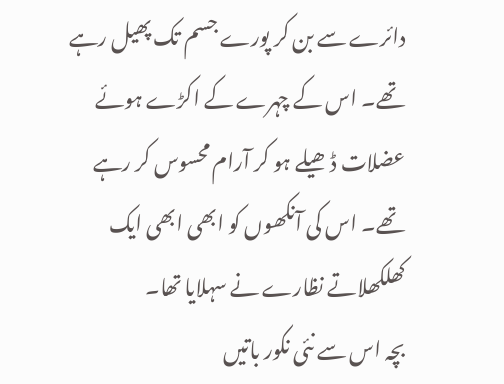دائرے سے بن کر پورے جسم تک پھیل رہے تھے۔ اس کے چہرے کے اکڑے ہوئے عضلات ڈھیلے ہو کر آرام محسوس کر رہے تھے۔ اس کی آنکھوں کو ابھی ابھی ایک کھلکھلاتے نظارے نے سہلایا تھا۔
بچہ اس سے نئی نکور باتیں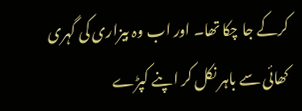کرکے جا چکا تھا۔ اور اب وہ بیزاری کی گہری کھائی سے باہر نکل کر اپنے کپڑے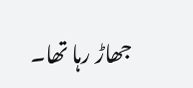جھاڑ رہا تھا۔